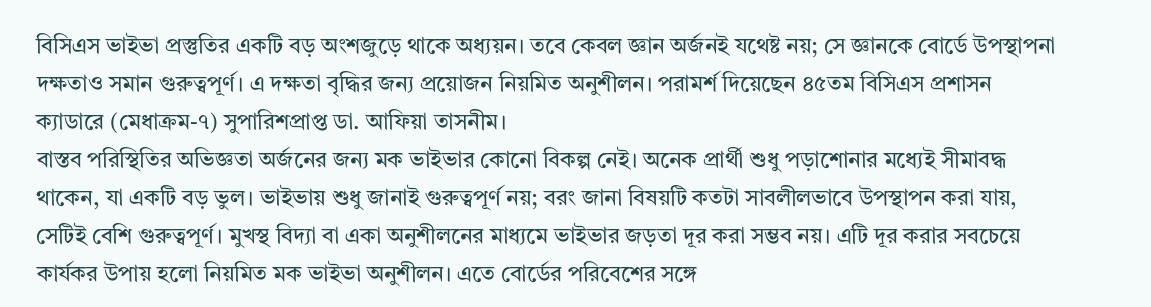বিসিএস ভাইভা প্রস্তুতির একটি বড় অংশজুড়ে থাকে অধ্যয়ন। তবে কেবল জ্ঞান অর্জনই যথেষ্ট নয়; সে জ্ঞানকে বোর্ডে উপস্থাপনা দক্ষতাও সমান গুরুত্বপূর্ণ। এ দক্ষতা বৃদ্ধির জন্য প্রয়োজন নিয়মিত অনুশীলন। পরামর্শ দিয়েছেন ৪৫তম বিসিএস প্রশাসন ক্যাডারে (মেধাক্রম-৭) সুপারিশপ্রাপ্ত ডা. আফিয়া তাসনীম।
বাস্তব পরিস্থিতির অভিজ্ঞতা অর্জনের জন্য মক ভাইভার কোনো বিকল্প নেই। অনেক প্রার্থী শুধু পড়াশোনার মধ্যেই সীমাবদ্ধ থাকেন, যা একটি বড় ভুল। ভাইভায় শুধু জানাই গুরুত্বপূর্ণ নয়; বরং জানা বিষয়টি কতটা সাবলীলভাবে উপস্থাপন করা যায়, সেটিই বেশি গুরুত্বপূর্ণ। মুখস্থ বিদ্যা বা একা অনুশীলনের মাধ্যমে ভাইভার জড়তা দূর করা সম্ভব নয়। এটি দূর করার সবচেয়ে কার্যকর উপায় হলো নিয়মিত মক ভাইভা অনুশীলন। এতে বোর্ডের পরিবেশের সঙ্গে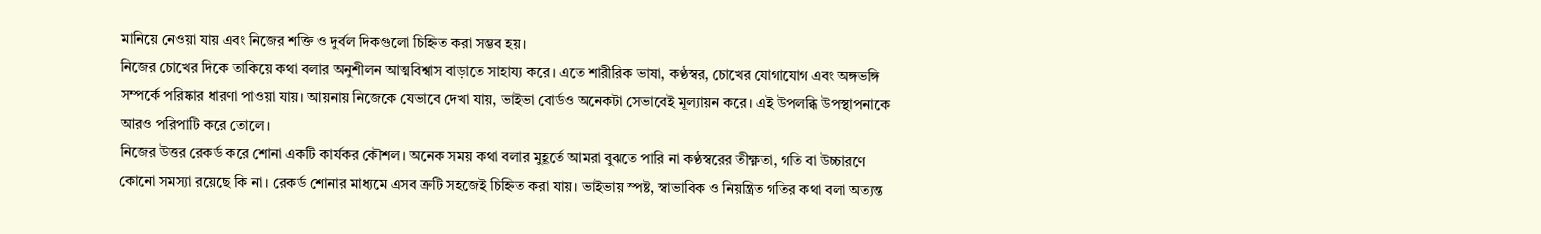মানিয়ে নেওয়া যায় এবং নিজের শক্তি ও দুর্বল দিকগুলো চিহ্নিত করা সম্ভব হয়।
নিজের চোখের দিকে তাকিয়ে কথা বলার অনুশীলন আত্মবিশ্বাস বাড়াতে সাহায্য করে। এতে শারীরিক ভাষা, কণ্ঠস্বর, চোখের যোগাযোগ এবং অঙ্গভঙ্গি সম্পর্কে পরিষ্কার ধারণা পাওয়া যায়। আয়নায় নিজেকে যেভাবে দেখা যায়, ভাইভা বোর্ডও অনেকটা সেভাবেই মূল্যায়ন করে। এই উপলব্ধি উপস্থাপনাকে আরও পরিপাটি করে তোলে।
নিজের উত্তর রেকর্ড করে শোনা একটি কার্যকর কৌশল। অনেক সময় কথা বলার মুহূর্তে আমরা বুঝতে পারি না কণ্ঠস্বরের তীক্ষ্ণতা, গতি বা উচ্চারণে কোনো সমস্যা রয়েছে কি না। রেকর্ড শোনার মাধ্যমে এসব ত্রুটি সহজেই চিহ্নিত করা যায়। ভাইভায় স্পষ্ট, স্বাভাবিক ও নিয়ন্ত্রিত গতির কথা বলা অত্যন্ত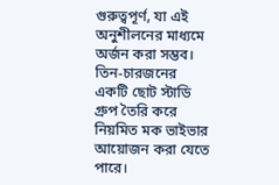গুরুত্বপূর্ণ, যা এই অনুশীলনের মাধ্যমে অর্জন করা সম্ভব।
তিন-চারজনের একটি ছোট স্টাডি গ্রুপ তৈরি করে নিয়মিত মক ভাইভার আয়োজন করা যেতে পারে।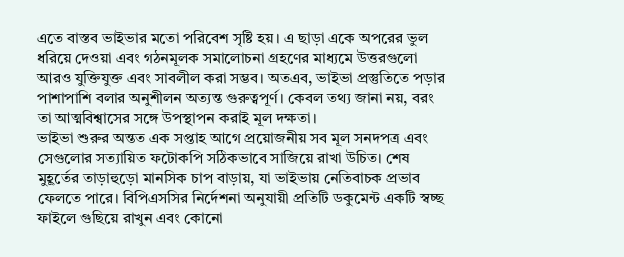এতে বাস্তব ভাইভার মতো পরিবেশ সৃষ্টি হয়। এ ছাড়া একে অপরের ভুল ধরিয়ে দেওয়া এবং গঠনমূলক সমালোচনা গ্রহণের মাধ্যমে উত্তরগুলো আরও যুক্তিযুক্ত এবং সাবলীল করা সম্ভব। অতএব, ভাইভা প্রস্তুতিতে পড়ার পাশাপাশি বলার অনুশীলন অত্যন্ত গুরুত্বপূর্ণ। কেবল তথ্য জানা নয়, বরং তা আত্মবিশ্বাসের সঙ্গে উপস্থাপন করাই মূল দক্ষতা।
ভাইভা শুরুর অন্তত এক সপ্তাহ আগে প্রয়োজনীয় সব মূল সনদপত্র এবং সেগুলোর সত্যায়িত ফটোকপি সঠিকভাবে সাজিয়ে রাখা উচিত। শেষ মুহূর্তের তাড়াহুড়ো মানসিক চাপ বাড়ায়, যা ভাইভায় নেতিবাচক প্রভাব ফেলতে পারে। বিপিএসসির নির্দেশনা অনুযায়ী প্রতিটি ডকুমেন্ট একটি স্বচ্ছ ফাইলে গুছিয়ে রাখুন এবং কোনো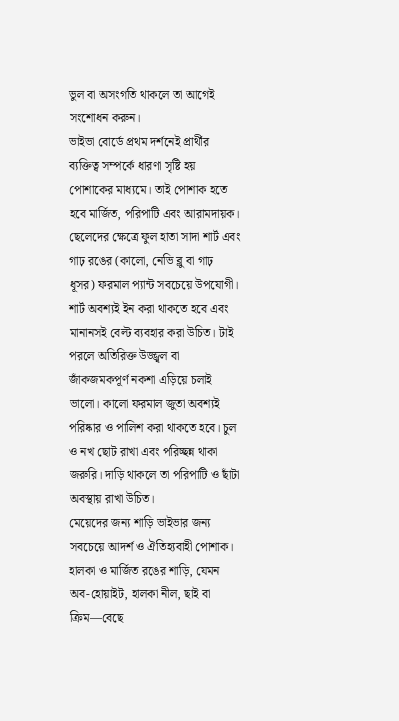ভুল বা অসংগতি থাকলে তা আগেই সংশোধন করুন।
ভাইভা বোর্ডে প্রথম দর্শনেই প্রার্থীর ব্যক্তিত্ব সম্পর্কে ধারণা সৃষ্টি হয় পোশাকের মাধ্যমে। তাই পোশাক হতে হবে মার্জিত, পরিপাটি এবং আরামদায়ক।
ছেলেদের ক্ষেত্রে ফুল হাতা সাদা শার্ট এবং গাঢ় রঙের (কালো, নেভি ব্লু বা গাঢ় ধূসর) ফরমাল প্যান্ট সবচেয়ে উপযোগী। শার্ট অবশ্যই ইন করা থাকতে হবে এবং মানানসই বেল্ট ব্যবহার করা উচিত। টাই পরলে অতিরিক্ত উজ্জ্বল বা জাঁকজমকপূর্ণ নকশা এড়িয়ে চলাই ভালো। কালো ফরমাল জুতা অবশ্যই পরিষ্কার ও পালিশ করা থাকতে হবে। চুল ও নখ ছোট রাখা এবং পরিচ্ছন্ন থাকা জরুরি। দাড়ি থাকলে তা পরিপাটি ও ছাঁটা অবস্থায় রাখা উচিত।
মেয়েদের জন্য শাড়ি ভাইভার জন্য সবচেয়ে আদর্শ ও ঐতিহ্যবাহী পোশাক। হালকা ও মার্জিত রঙের শাড়ি, যেমন অব-হোয়াইট, হালকা নীল, ছাই বা ক্রিম—বেছে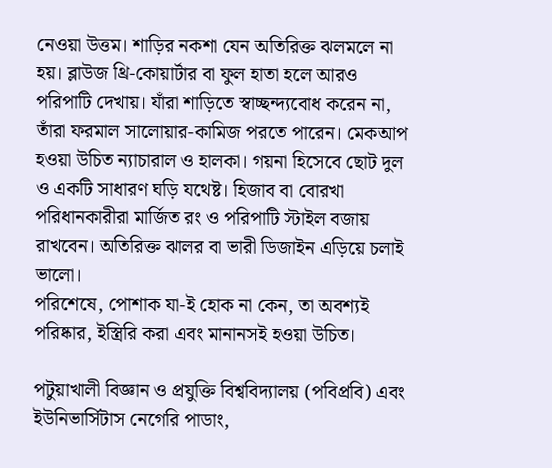নেওয়া উত্তম। শাড়ির নকশা যেন অতিরিক্ত ঝলমলে না হয়। ব্লাউজ থ্রি-কোয়ার্টার বা ফুল হাতা হলে আরও পরিপাটি দেখায়। যাঁরা শাড়িতে স্বাচ্ছন্দ্যবোধ করেন না, তাঁরা ফরমাল সালোয়ার-কামিজ পরতে পারেন। মেকআপ হওয়া উচিত ন্যাচারাল ও হালকা। গয়না হিসেবে ছোট দুল ও একটি সাধারণ ঘড়ি যথেষ্ট। হিজাব বা বোরখা পরিধানকারীরা মার্জিত রং ও পরিপাটি স্টাইল বজায় রাখবেন। অতিরিক্ত ঝালর বা ভারী ডিজাইন এড়িয়ে চলাই ভালো।
পরিশেষে, পোশাক যা-ই হোক না কেন, তা অবশ্যই পরিষ্কার, ইস্ত্রিরি করা এবং মানানসই হওয়া উচিত।

পটুয়াখালী বিজ্ঞান ও প্রযুক্তি বিশ্ববিদ্যালয় (পবিপ্রবি) এবং ইউনিভার্সিটাস নেগেরি পাডাং,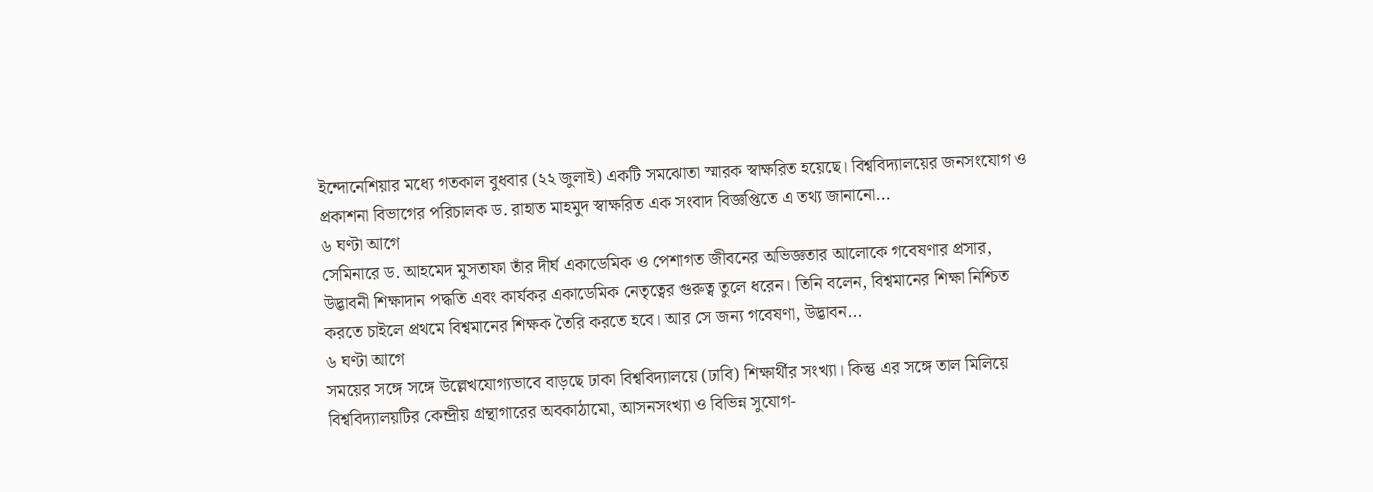ইন্দোনেশিয়ার মধ্যে গতকাল বুধবার (২২ জুলাই) একটি সমঝোতা স্মারক স্বাক্ষরিত হয়েছে। বিশ্ববিদ্যালয়ের জনসংযোগ ও প্রকাশনা বিভাগের পরিচালক ড. রাহাত মাহমুদ স্বাক্ষরিত এক সংবাদ বিজ্ঞপ্তিতে এ তথ্য জানানো...
৬ ঘণ্টা আগে
সেমিনারে ড. আহমেদ মুসতাফা তাঁর দীর্ঘ একাডেমিক ও পেশাগত জীবনের অভিজ্ঞতার আলোকে গবেষণার প্রসার, উদ্ভাবনী শিক্ষাদান পদ্ধতি এবং কার্যকর একাডেমিক নেতৃত্বের গুরুত্ব তুলে ধরেন। তিনি বলেন, বিশ্বমানের শিক্ষা নিশ্চিত করতে চাইলে প্রথমে বিশ্বমানের শিক্ষক তৈরি করতে হবে। আর সে জন্য গবেষণা, উদ্ভাবন...
৬ ঘণ্টা আগে
সময়ের সঙ্গে সঙ্গে উল্লেখযোগ্যভাবে বাড়ছে ঢাকা বিশ্ববিদ্যালয়ে (ঢাবি) শিক্ষার্থীর সংখ্যা। কিন্তু এর সঙ্গে তাল মিলিয়ে বিশ্ববিদ্যালয়টির কেন্দ্রীয় গ্রন্থাগারের অবকাঠামো, আসনসংখ্যা ও বিভিন্ন সুযোগ-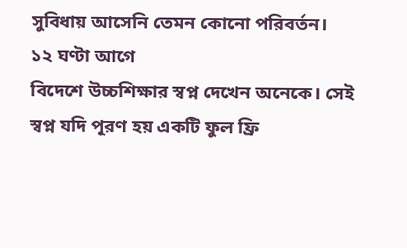সুবিধায় আসেনি তেমন কোনো পরিবর্তন।
১২ ঘণ্টা আগে
বিদেশে উচ্চশিক্ষার স্বপ্ন দেখেন অনেকে। সেই স্বপ্ন যদি পূরণ হয় একটি ফুল ফ্রি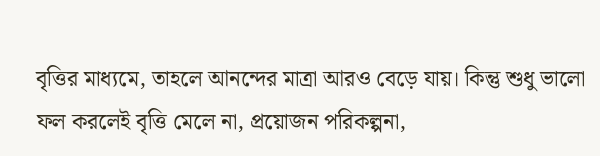বৃত্তির মাধ্যমে, তাহলে আনন্দের মাত্রা আরও বেড়ে যায়। কিন্তু শুধু ভালো ফল করলেই বৃত্তি মেলে না, প্রয়োজন পরিকল্পনা,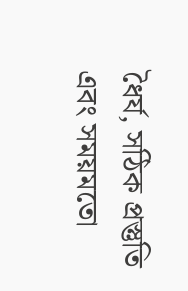ধৈর্য, সঠিক প্রস্তুতি এবং সময়মতো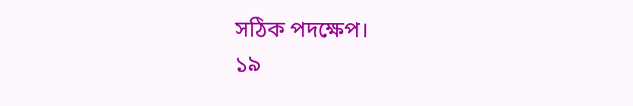সঠিক পদক্ষেপ।
১৯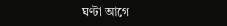ঘণ্টা আগে